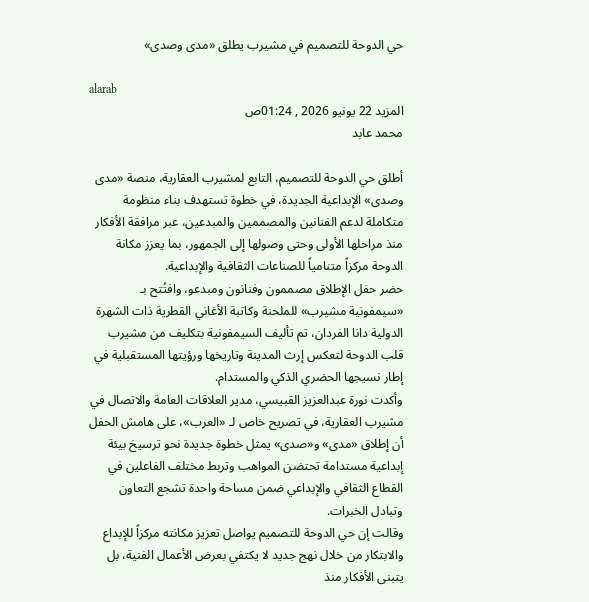حي الدوحة للتصميم في مشيرب يطلق «مدى وصدى»

alarab
المزيد 22 يونيو 2026 , 01:24ص
محمد عابد

أطلق حي الدوحة للتصميم، التابع لمشيرب العقارية، منصة «مدى وصدى» الإبداعية الجديدة، في خطوة تستهدف بناء منظومة متكاملة لدعم الفنانين والمصممين والمبدعين، عبر مرافقة الأفكار منذ مراحلها الأولى وحتى وصولها إلى الجمهور، بما يعزز مكانة الدوحة مركزاً متنامياً للصناعات الثقافية والإبداعية.
حضر حفل الإطلاق مصممون وفنانون ومبدعو، وافتُتح بـ «سيمفونية مشيرب» للملحنة وكاتبة الأغاني القطرية ذات الشهرة الدولية دانا الفردان، تم تأليف السيمفونية بتكليف من مشيرب قلب الدوحة لتعكس إرث المدينة وتاريخها ورؤيتها المستقبلية في إطار نسيجها الحضري الذكي والمستدام.
وأكدت نورة عبدالعزيز القبيسي، مدير العلاقات العامة والاتصال في مشيرب العقارية، في تصريح خاص لـ «العرب»، على هامش الحفل أن إطلاق «مدى» و«صدى» يمثل خطوة جديدة نحو ترسيخ بيئة إبداعية مستدامة تحتضن المواهب وتربط مختلف الفاعلين في القطاع الثقافي والإبداعي ضمن مساحة واحدة تشجع التعاون وتبادل الخبرات.
وقالت إن حي الدوحة للتصميم يواصل تعزيز مكانته مركزاً للإبداع والابتكار من خلال نهج جديد لا يكتفي بعرض الأعمال الفنية، بل يتبنى الأفكار منذ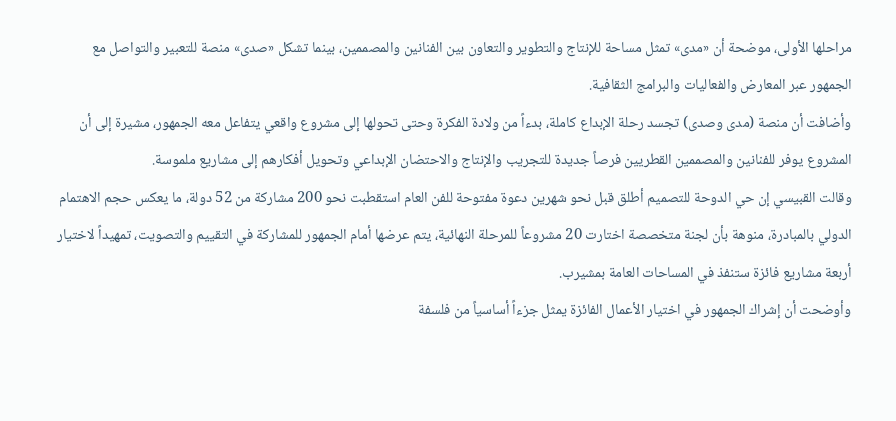مراحلها الأولى، موضحة أن «مدى» تمثل مساحة للإنتاج والتطوير والتعاون بين الفنانين والمصممين، بينما تشكل «صدى» منصة للتعبير والتواصل مع الجمهور عبر المعارض والفعاليات والبرامج الثقافية.
وأضافت أن منصة (مدى وصدى) تجسد رحلة الإبداع كاملة، بدءاً من ولادة الفكرة وحتى تحولها إلى مشروع واقعي يتفاعل معه الجمهور، مشيرة إلى أن المشروع يوفر للفنانين والمصممين القطريين فرصاً جديدة للتجريب والإنتاج والاحتضان الإبداعي وتحويل أفكارهم إلى مشاريع ملموسة.
وقالت القبيسي إن حي الدوحة للتصميم أطلق قبل نحو شهرين دعوة مفتوحة للفن العام استقطبت نحو 200 مشاركة من 52 دولة، ما يعكس حجم الاهتمام الدولي بالمبادرة، منوهة بأن لجنة متخصصة اختارت 20 مشروعاً للمرحلة النهائية، يتم عرضها أمام الجمهور للمشاركة في التقييم والتصويت، تمهيداً لاختيار أربعة مشاريع فائزة ستنفذ في المساحات العامة بمشيرب.
وأوضحت أن إشراك الجمهور في اختيار الأعمال الفائزة يمثل جزءاً أساسياً من فلسفة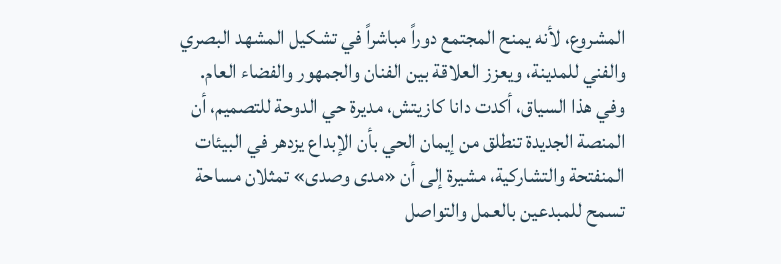المشروع، لأنه يمنح المجتمع دوراً مباشراً في تشكيل المشهد البصري والفني للمدينة، ويعزز العلاقة بين الفنان والجمهور والفضاء العام.
وفي هذا السياق، أكدت دانا كازيتش، مديرة حي الدوحة للتصميم، أن المنصة الجديدة تنطلق من إيمان الحي بأن الإبداع يزدهر في البيئات المنفتحة والتشاركية، مشيرة إلى أن «مدى وصدى» تمثلان مساحة تسمح للمبدعين بالعمل والتواصل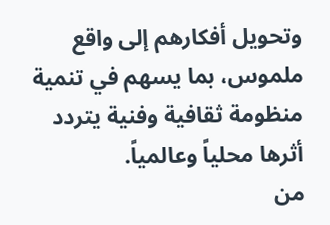وتحويل أفكارهم إلى واقع ملموس، بما يسهم في تنمية منظومة ثقافية وفنية يتردد أثرها محلياً وعالمياً.
من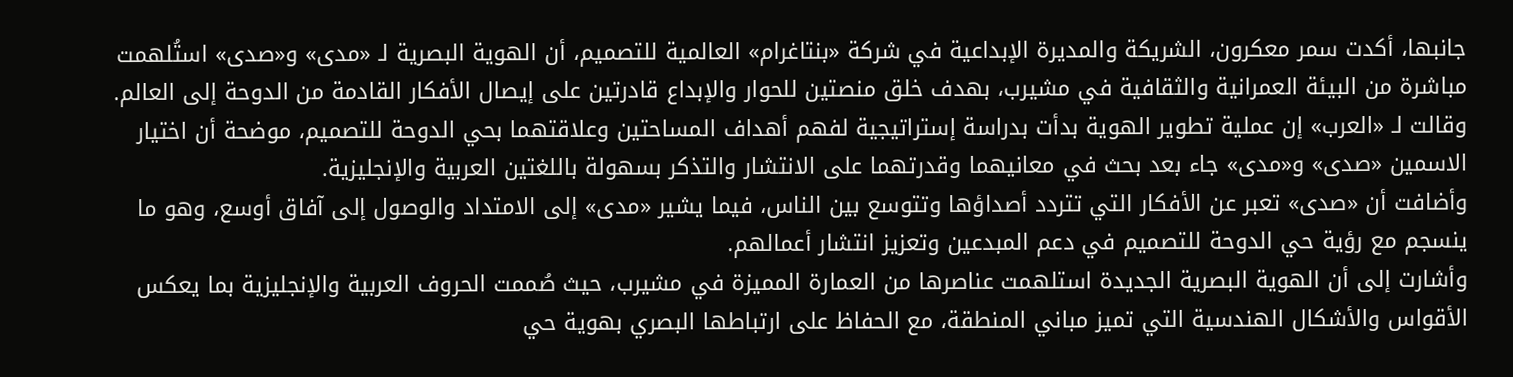جانبها، أكدت سمر معكرون، الشريكة والمديرة الإبداعية في شركة «بنتاغرام» العالمية للتصميم، أن الهوية البصرية لـ «مدى» و«صدى» استُلهمت مباشرة من البيئة العمرانية والثقافية في مشيرب، بهدف خلق منصتين للحوار والإبداع قادرتين على إيصال الأفكار القادمة من الدوحة إلى العالم.
وقالت لـ «العرب» إن عملية تطوير الهوية بدأت بدراسة إستراتيجية لفهم أهداف المساحتين وعلاقتهما بحي الدوحة للتصميم، موضحة أن اختيار الاسمين «صدى» و«مدى» جاء بعد بحث في معانيهما وقدرتهما على الانتشار والتذكر بسهولة باللغتين العربية والإنجليزية.
وأضافت أن «صدى» تعبر عن الأفكار التي تتردد أصداؤها وتتوسع بين الناس، فيما يشير «مدى» إلى الامتداد والوصول إلى آفاق أوسع، وهو ما ينسجم مع رؤية حي الدوحة للتصميم في دعم المبدعين وتعزيز انتشار أعمالهم.
وأشارت إلى أن الهوية البصرية الجديدة استلهمت عناصرها من العمارة المميزة في مشيرب، حيث صُممت الحروف العربية والإنجليزية بما يعكس الأقواس والأشكال الهندسية التي تميز مباني المنطقة، مع الحفاظ على ارتباطها البصري بهوية حي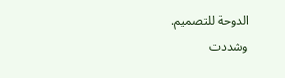الدوحة للتصميم.
وشددت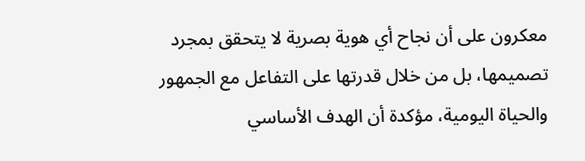معكرون على أن نجاح أي هوية بصرية لا يتحقق بمجرد تصميمها، بل من خلال قدرتها على التفاعل مع الجمهور والحياة اليومية، مؤكدة أن الهدف الأساسي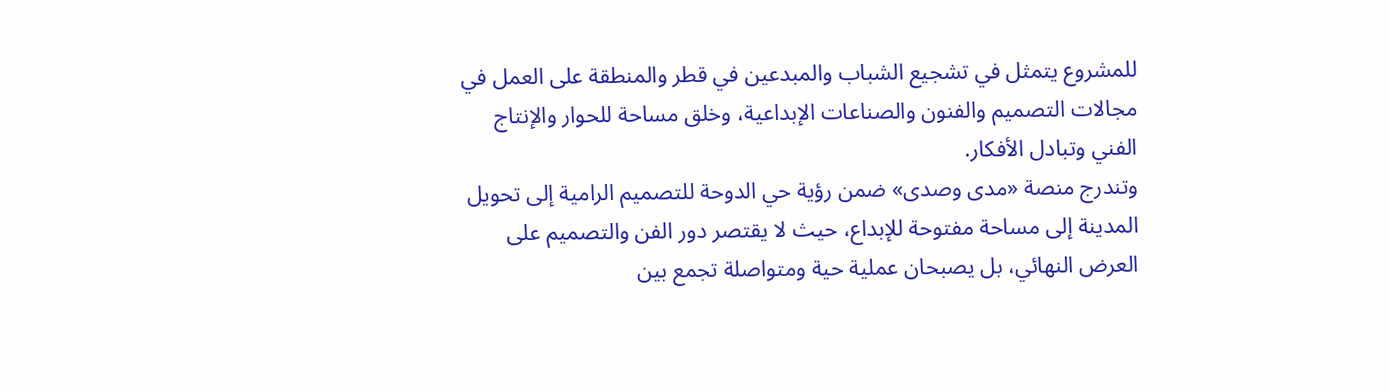للمشروع يتمثل في تشجيع الشباب والمبدعين في قطر والمنطقة على العمل في مجالات التصميم والفنون والصناعات الإبداعية، وخلق مساحة للحوار والإنتاج الفني وتبادل الأفكار.
وتندرج منصة «مدى وصدى» ضمن رؤية حي الدوحة للتصميم الرامية إلى تحويل المدينة إلى مساحة مفتوحة للإبداع، حيث لا يقتصر دور الفن والتصميم على العرض النهائي، بل يصبحان عملية حية ومتواصلة تجمع بين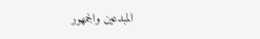المبدعين والجمهور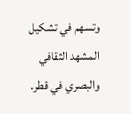وتسهم في تشكيل المشهد الثقافي والبصري في قطر.